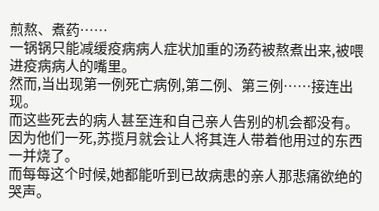煎熬、煮药……
一锅锅只能减缓疫病病人症状加重的汤药被熬煮出来,被喂进疫病病人的嘴里。
然而,当出现第一例死亡病例,第二例、第三例……接连出现。
而这些死去的病人甚至连和自己亲人告别的机会都没有。
因为他们一死,苏揽月就会让人将其连人带着他用过的东西一并烧了。
而每每这个时候,她都能听到已故病患的亲人那悲痛欲绝的哭声。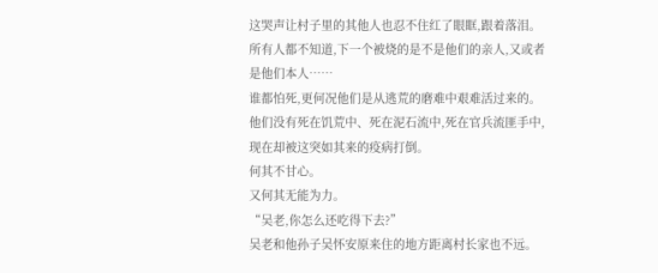这哭声让村子里的其他人也忍不住红了眼眶,跟着落泪。
所有人都不知道,下一个被烧的是不是他们的亲人,又或者是他们本人……
谁都怕死,更何况他们是从逃荒的磨难中艰难活过来的。
他们没有死在饥荒中、死在泥石流中,死在官兵流匪手中,现在却被这突如其来的疫病打倒。
何其不甘心。
又何其无能为力。
“吴老,你怎么还吃得下去?”
吴老和他孙子吴怀安原来住的地方距离村长家也不远。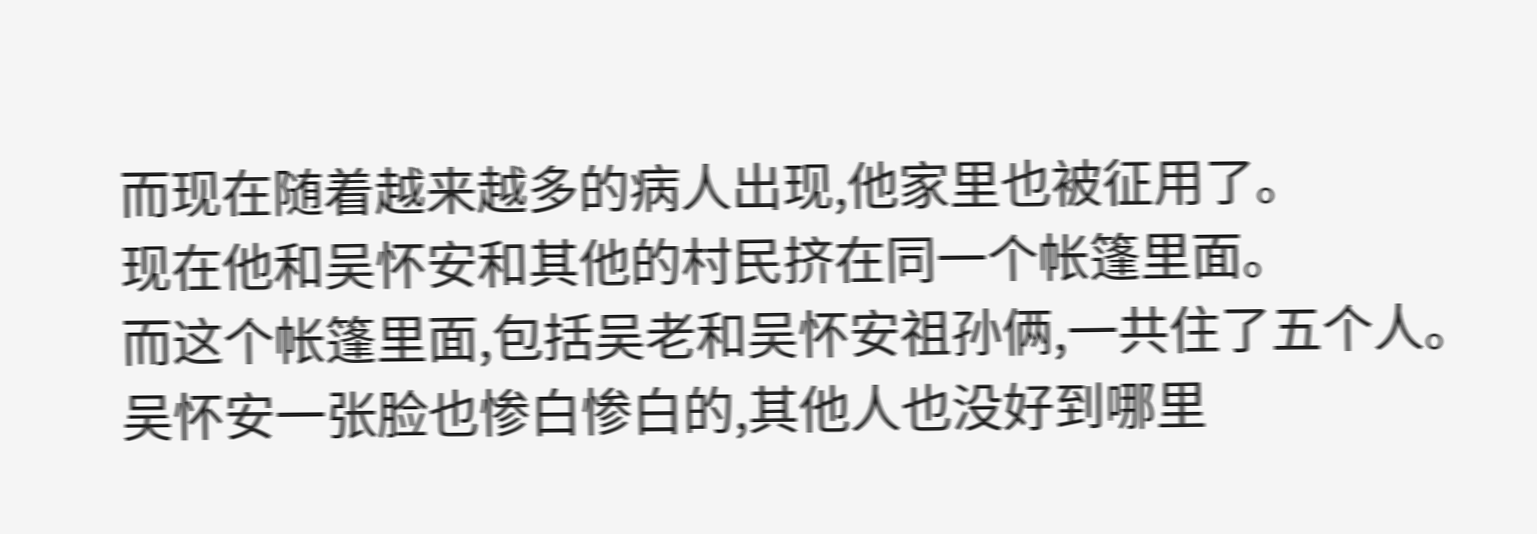而现在随着越来越多的病人出现,他家里也被征用了。
现在他和吴怀安和其他的村民挤在同一个帐篷里面。
而这个帐篷里面,包括吴老和吴怀安祖孙俩,一共住了五个人。
吴怀安一张脸也惨白惨白的,其他人也没好到哪里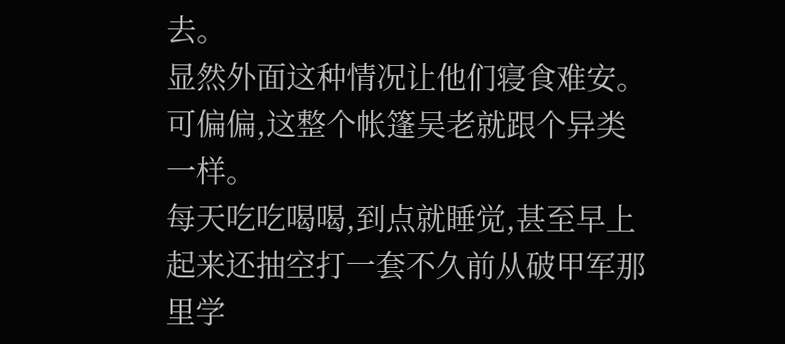去。
显然外面这种情况让他们寝食难安。
可偏偏,这整个帐篷吴老就跟个异类一样。
每天吃吃喝喝,到点就睡觉,甚至早上起来还抽空打一套不久前从破甲军那里学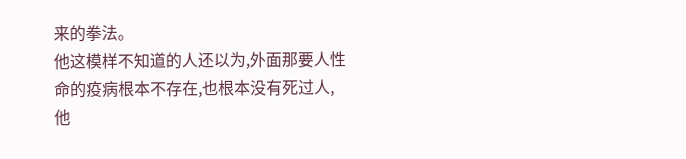来的拳法。
他这模样不知道的人还以为,外面那要人性命的疫病根本不存在,也根本没有死过人,他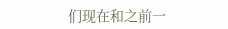们现在和之前一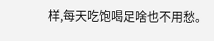样,每天吃饱喝足啥也不用愁。